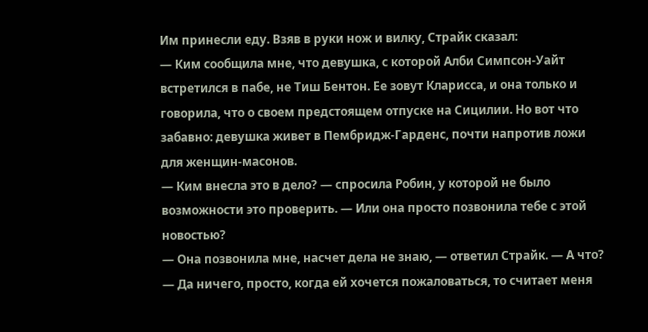Им принесли еду. Взяв в руки нож и вилку, Страйк сказал:
― Ким сообщила мне, что девушка, с которой Алби Симпсон-Уайт встретился в пабе, не Тиш Бентон. Ее зовут Кларисса, и она только и говорила, что о своем предстоящем отпуске на Сицилии. Но вот что забавно: девушка живет в Пембридж-Гарденс, почти напротив ложи для женщин-масонов.
― Ким внесла это в дело? ― спросила Робин, у которой не было возможности это проверить. ― Или она просто позвонила тебе с этой новостью?
― Она позвонила мне, насчет дела не знаю, ― ответил Страйк. ― А что?
― Да ничего, просто, когда ей хочется пожаловаться, то считает меня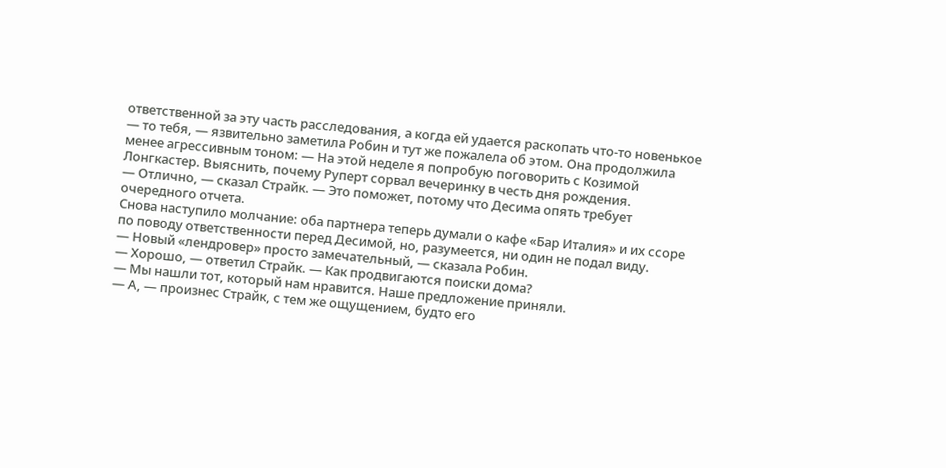ответственной за эту часть расследования, а когда ей удается раскопать что-то новенькое ― то тебя, ― язвительно заметила Робин и тут же пожалела об этом. Она продолжила менее агрессивным тоном: ― На этой неделе я попробую поговорить с Козимой Лонгкастер. Выяснить, почему Руперт сорвал вечеринку в честь дня рождения.
― Отлично, ― сказал Страйк. ― Это поможет, потому что Десима опять требует очередного отчета.
Снова наступило молчание: оба партнера теперь думали о кафе «Бар Италия» и их ссоре по поводу ответственности перед Десимой, но, разумеется, ни один не подал виду.
― Новый «лендровер» просто замечательный, ― сказала Робин.
― Хорошо, ― ответил Страйк. ― Как продвигаются поиски дома?
― Мы нашли тот, который нам нравится. Наше предложение приняли.
― А, ― произнес Страйк, с тем же ощущением, будто его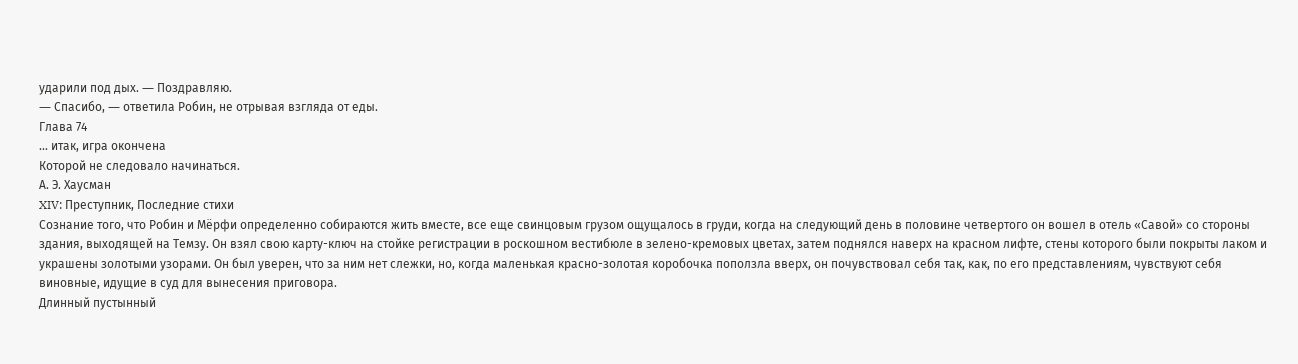ударили под дых. ― Поздравляю.
― Спасибо, ― ответила Робин, не отрывая взгляда от еды.
Глава 74
... итак, игра окончена
Которой не следовало начинаться.
А. Э. Хаусман
XIV: Преступник, Последние стихи
Сознание того, что Робин и Мёрфи определенно собираются жить вместе, все еще свинцовым грузом ощущалось в груди, когда на следующий день в половине четвертого он вошел в отель «Савой» со стороны здания, выходящей на Темзу. Он взял свою карту-ключ на стойке регистрации в роскошном вестибюле в зелено-кремовых цветах, затем поднялся наверх на красном лифте, стены которого были покрыты лаком и украшены золотыми узорами. Он был уверен, что за ним нет слежки, но, когда маленькая красно-золотая коробочка поползла вверх, он почувствовал себя так, как, по его представлениям, чувствуют себя виновные, идущие в суд для вынесения приговора.
Длинный пустынный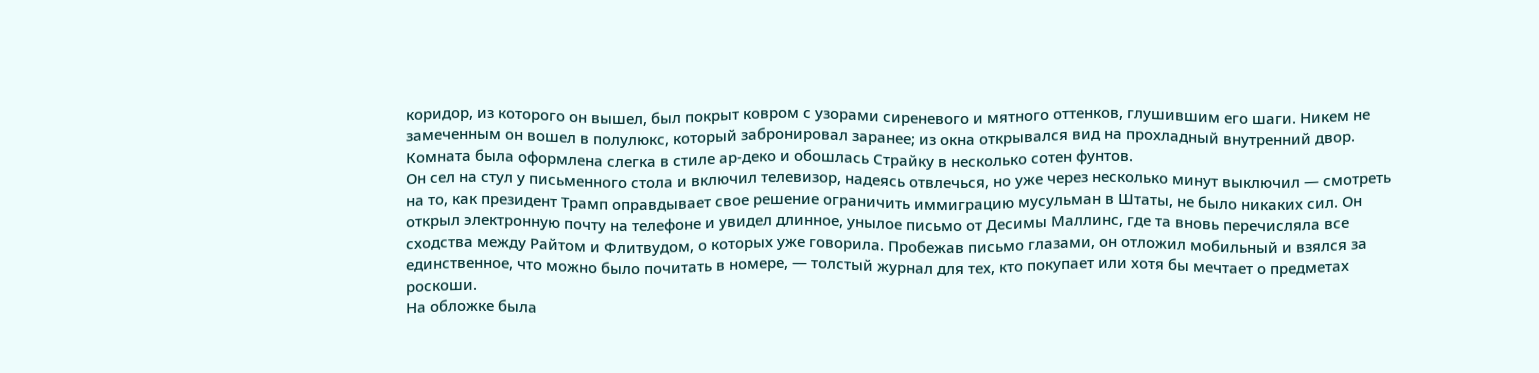коридор, из которого он вышел, был покрыт ковром с узорами сиреневого и мятного оттенков, глушившим его шаги. Никем не замеченным он вошел в полулюкс, который забронировал заранее; из окна открывался вид на прохладный внутренний двор. Комната была оформлена слегка в стиле ар-деко и обошлась Страйку в несколько сотен фунтов.
Он сел на стул у письменного стола и включил телевизор, надеясь отвлечься, но уже через несколько минут выключил ― смотреть на то, как президент Трамп оправдывает свое решение ограничить иммиграцию мусульман в Штаты, не было никаких сил. Он открыл электронную почту на телефоне и увидел длинное, унылое письмо от Десимы Маллинс, где та вновь перечисляла все сходства между Райтом и Флитвудом, о которых уже говорила. Пробежав письмо глазами, он отложил мобильный и взялся за единственное, что можно было почитать в номере, ― толстый журнал для тех, кто покупает или хотя бы мечтает о предметах роскоши.
На обложке была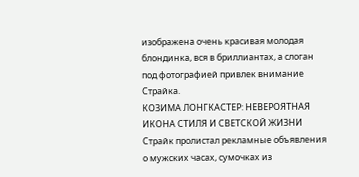изображена очень красивая молодая блондинка, вся в бриллиантах, а слоган под фотографией привлек внимание Страйка.
КОЗИМА ЛОНГКАСТЕР: НЕВЕРОЯТНАЯ ИКОНА СТИЛЯ И СВЕТСКОЙ ЖИЗНИ
Страйк пролистал рекламные объявления о мужских часах, сумочках из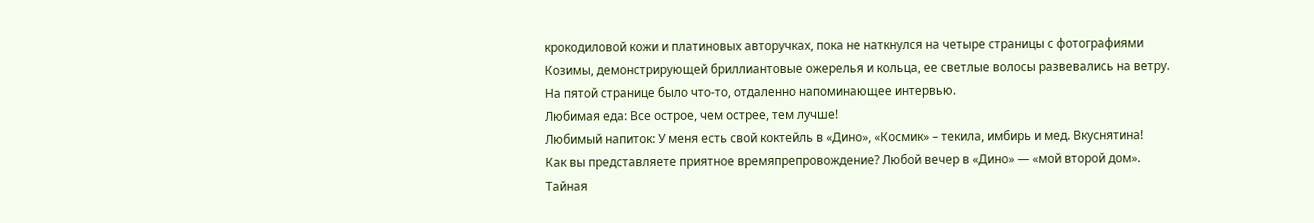крокодиловой кожи и платиновых авторучках, пока не наткнулся на четыре страницы с фотографиями Козимы, демонстрирующей бриллиантовые ожерелья и кольца, ее светлые волосы развевались на ветру. На пятой странице было что-то, отдаленно напоминающее интервью.
Любимая еда: Все острое, чем острее, тем лучше!
Любимый напиток: У меня есть свой коктейль в «Дино», «Космик» – текила, имбирь и мед. Вкуснятина!
Как вы представляете приятное времяпрепровождение? Любой вечер в «Дино» ― «мой второй дом».
Тайная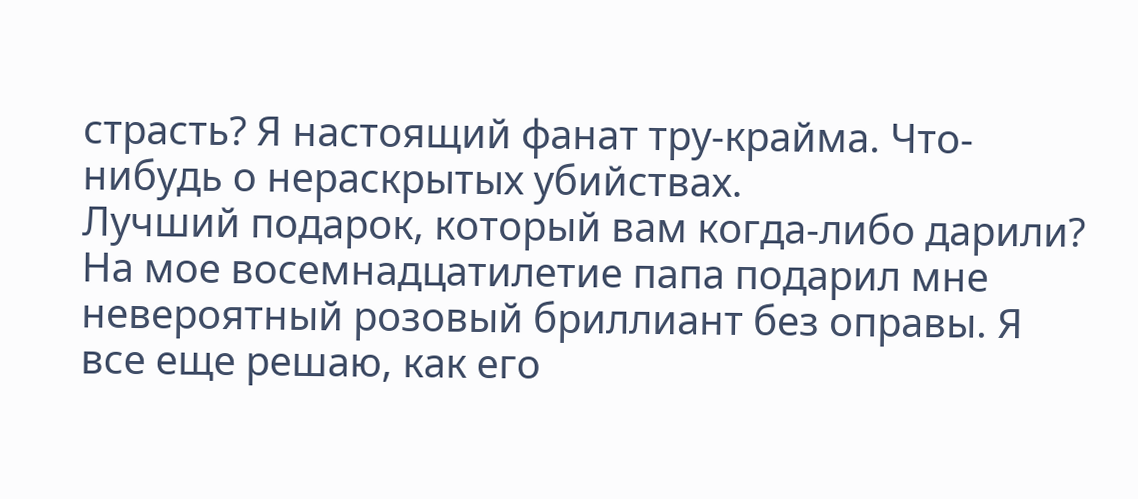страсть? Я настоящий фанат тру-крайма. Что-нибудь о нераскрытых убийствах.
Лучший подарок, который вам когда-либо дарили? На мое восемнадцатилетие папа подарил мне невероятный розовый бриллиант без оправы. Я все еще решаю, как его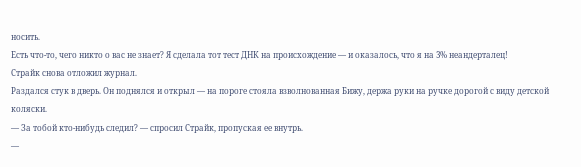носить.
Есть что-то, чего никто о вас не знает? Я сделала тот тест ДНК на происхождение ― и оказалось, что я на 3% неандерталец!
Страйк снова отложил журнал.
Раздался стук в дверь. Он поднялся и открыл ― на пороге стояла взволнованная Бижу, держа руки на ручке дорогой с виду детской коляски.
― За тобой кто-нибудь следил? ― спросил Страйк, пропуская ее внутрь.
―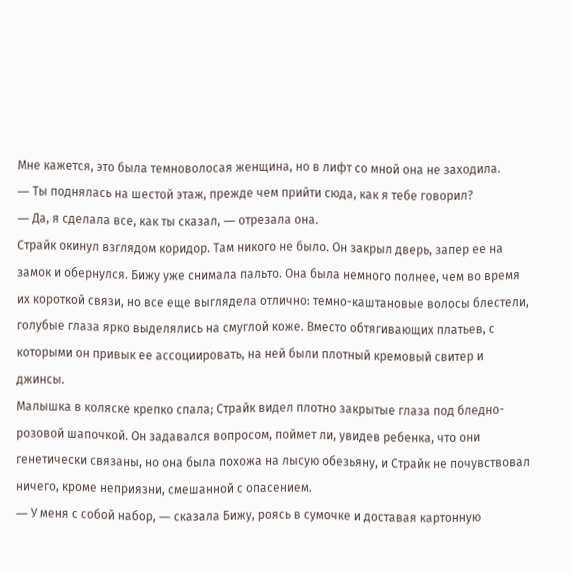Мне кажется, это была темноволосая женщина, но в лифт со мной она не заходила.
― Ты поднялась на шестой этаж, прежде чем прийти сюда, как я тебе говорил?
― Да, я сделала все, как ты сказал, ― отрезала она.
Страйк окинул взглядом коридор. Там никого не было. Он закрыл дверь, запер ее на замок и обернулся. Бижу уже снимала пальто. Она была немного полнее, чем во время их короткой связи, но все еще выглядела отлично: темно-каштановые волосы блестели, голубые глаза ярко выделялись на смуглой коже. Вместо обтягивающих платьев, с которыми он привык ее ассоциировать, на ней были плотный кремовый свитер и джинсы.
Малышка в коляске крепко спала; Страйк видел плотно закрытые глаза под бледно-розовой шапочкой. Он задавался вопросом, поймет ли, увидев ребенка, что они генетически связаны, но она была похожа на лысую обезьяну, и Страйк не почувствовал ничего, кроме неприязни, смешанной с опасением.
― У меня с собой набор, ― сказала Бижу, роясь в сумочке и доставая картонную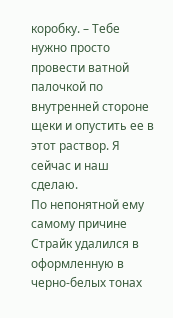коробку. – Тебе нужно просто провести ватной палочкой по внутренней стороне щеки и опустить ее в этот раствор. Я сейчас и наш сделаю.
По непонятной ему самому причине Страйк удалился в оформленную в черно-белых тонах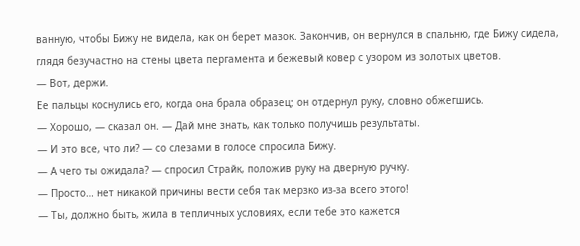ванную, чтобы Бижу не видела, как он берет мазок. Закончив, он вернулся в спальню, где Бижу сидела, глядя безучастно на стены цвета пергамента и бежевый ковер с узором из золотых цветов.
― Вот, держи.
Ее пальцы коснулись его, когда она брала образец; он отдернул руку, словно обжегшись.
― Хорошо, ― сказал он. ― Дай мне знать, как только получишь результаты.
― И это все, что ли? ― со слезами в голосе спросила Бижу.
― А чего ты ожидала? ― спросил Страйк, положив руку на дверную ручку.
― Просто… нет никакой причины вести себя так мерзко из-за всего этого!
― Ты, должно быть, жила в тепличных условиях, если тебе это кажется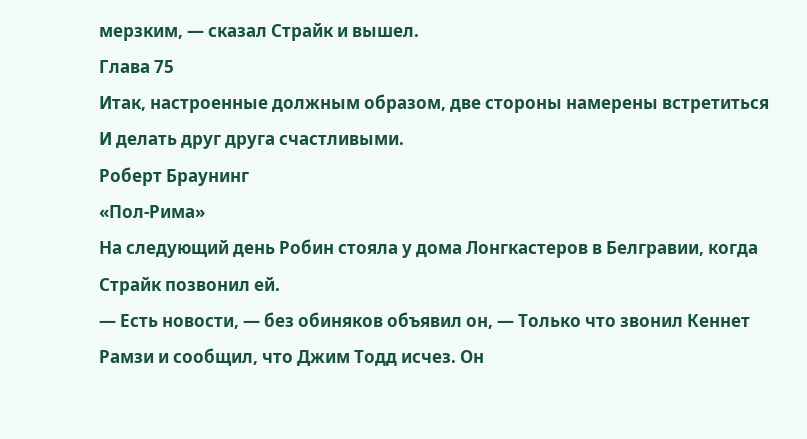мерзким, ― сказал Страйк и вышел.
Глава 75
Итак, настроенные должным образом, две стороны намерены встретиться
И делать друг друга счастливыми.
Роберт Браунинг
«Пол-Рима»
На следующий день Робин стояла у дома Лонгкастеров в Белгравии, когда Страйк позвонил ей.
― Есть новости, ― без обиняков объявил он, ― Только что звонил Кеннет Рамзи и сообщил, что Джим Тодд исчез. Он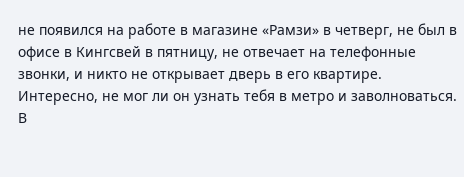не появился на работе в магазине «Рамзи» в четверг, не был в офисе в Кингсвей в пятницу, не отвечает на телефонные звонки, и никто не открывает дверь в его квартире. Интересно, не мог ли он узнать тебя в метро и заволноваться. В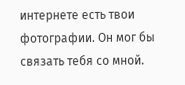интернете есть твои фотографии. Он мог бы связать тебя со мной.